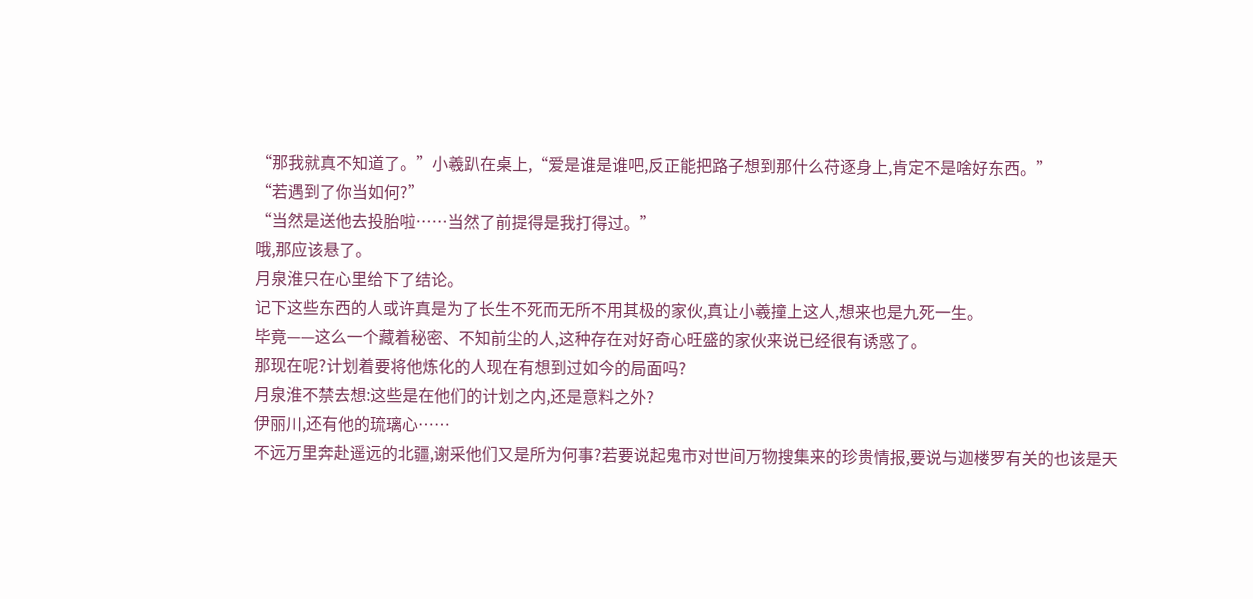“那我就真不知道了。”小羲趴在桌上,“爱是谁是谁吧,反正能把路子想到那什么苻逐身上,肯定不是啥好东西。”
“若遇到了你当如何?”
“当然是送他去投胎啦……当然了前提得是我打得过。”
哦,那应该悬了。
月泉淮只在心里给下了结论。
记下这些东西的人或许真是为了长生不死而无所不用其极的家伙,真让小羲撞上这人,想来也是九死一生。
毕竟——这么一个藏着秘密、不知前尘的人,这种存在对好奇心旺盛的家伙来说已经很有诱惑了。
那现在呢?计划着要将他炼化的人现在有想到过如今的局面吗?
月泉淮不禁去想:这些是在他们的计划之内,还是意料之外?
伊丽川,还有他的琉璃心……
不远万里奔赴遥远的北疆,谢采他们又是所为何事?若要说起鬼市对世间万物搜集来的珍贵情报,要说与迦楼罗有关的也该是天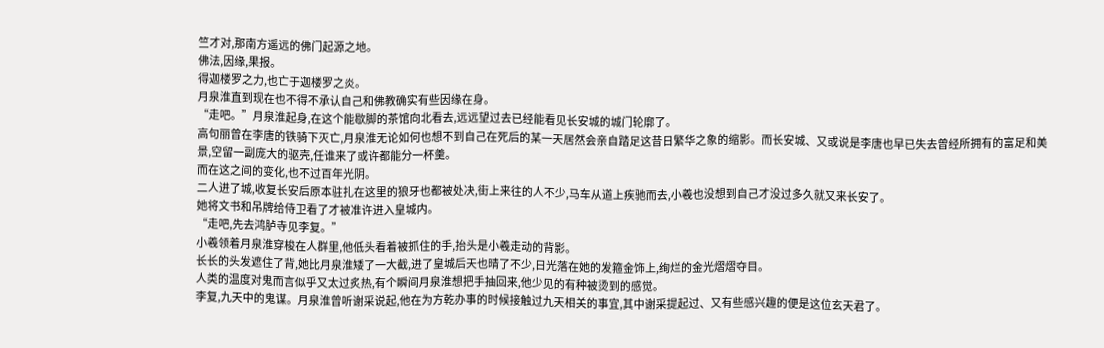竺才对,那南方遥远的佛门起源之地。
佛法,因缘,果报。
得迦楼罗之力,也亡于迦楼罗之炎。
月泉淮直到现在也不得不承认自己和佛教确实有些因缘在身。
“走吧。”月泉淮起身,在这个能歇脚的茶馆向北看去,远远望过去已经能看见长安城的城门轮廓了。
高句丽曾在李唐的铁骑下灭亡,月泉淮无论如何也想不到自己在死后的某一天居然会亲自踏足这昔日繁华之象的缩影。而长安城、又或说是李唐也早已失去曾经所拥有的富足和美景,空留一副庞大的驱壳,任谁来了或许都能分一杯羹。
而在这之间的变化,也不过百年光阴。
二人进了城,收复长安后原本驻扎在这里的狼牙也都被处决,街上来往的人不少,马车从道上疾驰而去,小羲也没想到自己才没过多久就又来长安了。
她将文书和吊牌给侍卫看了才被准许进入皇城内。
“走吧,先去鸿胪寺见李复。”
小羲领着月泉淮穿梭在人群里,他低头看着被抓住的手,抬头是小羲走动的背影。
长长的头发遮住了背,她比月泉淮矮了一大截,进了皇城后天也晴了不少,日光落在她的发箍金饰上,绚烂的金光熠熠夺目。
人类的温度对鬼而言似乎又太过炙热,有个瞬间月泉淮想把手抽回来,他少见的有种被烫到的感觉。
李复,九天中的鬼谋。月泉淮曾听谢采说起,他在为方乾办事的时候接触过九天相关的事宜,其中谢采提起过、又有些感兴趣的便是这位玄天君了。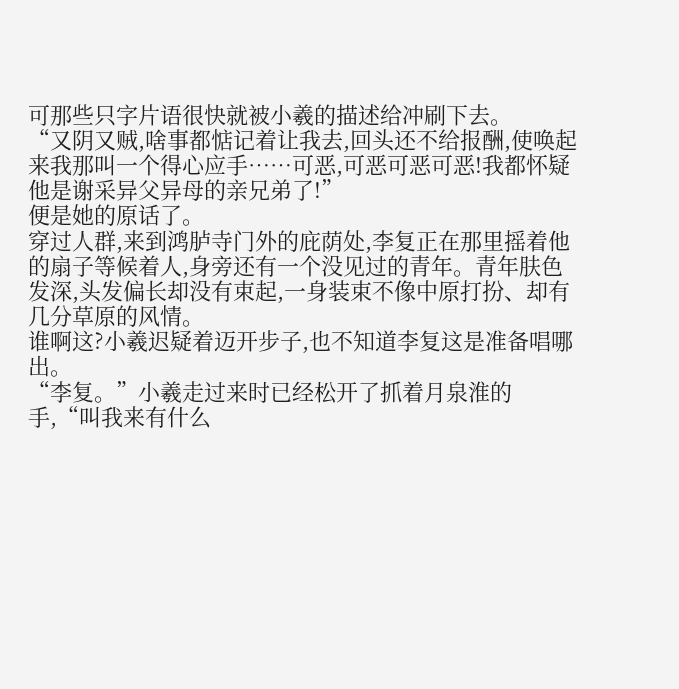可那些只字片语很快就被小羲的描述给冲刷下去。
“又阴又贼,啥事都惦记着让我去,回头还不给报酬,使唤起来我那叫一个得心应手……可恶,可恶可恶可恶!我都怀疑他是谢采异父异母的亲兄弟了!”
便是她的原话了。
穿过人群,来到鸿胪寺门外的庇荫处,李复正在那里摇着他的扇子等候着人,身旁还有一个没见过的青年。青年肤色发深,头发偏长却没有束起,一身装束不像中原打扮、却有几分草原的风情。
谁啊这?小羲迟疑着迈开步子,也不知道李复这是准备唱哪出。
“李复。”小羲走过来时已经松开了抓着月泉淮的手,“叫我来有什么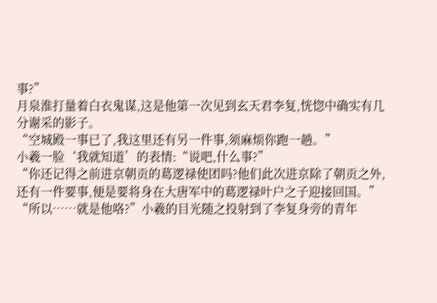事?”
月泉淮打量着白衣鬼谋,这是他第一次见到玄天君李复,恍惚中确实有几分谢采的影子。
“空城殿一事已了,我这里还有另一件事,须麻烦你跑一趟。”
小羲一脸‘我就知道’的表情:“说吧,什么事?”
“你还记得之前进京朝贡的葛逻禄使团吗?他们此次进京除了朝贡之外,还有一件要事,便是要将身在大唐军中的葛逻禄叶户之子迎接回国。”
“所以……就是他咯?”小羲的目光随之投射到了李复身旁的青年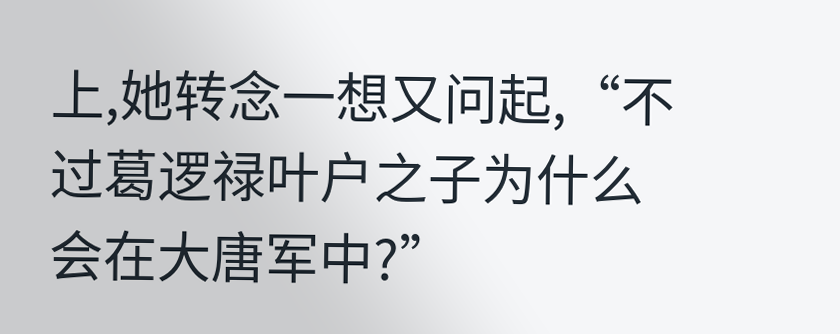上,她转念一想又问起,“不过葛逻禄叶户之子为什么会在大唐军中?”